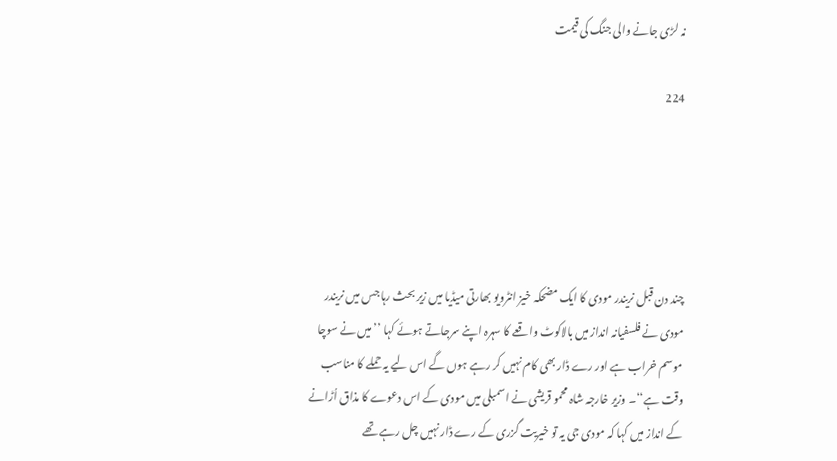نہ لڑی جانے والی جنگ کی قیمت

224





چند دن قبل نریندر مودی کا ایک مضحکہ خیز انٹرویو بھارتی میڈیا میں زیر بحث رہا جس میں نریندر مودی نے فلسفیانہ انداز میں بالاکوٹ واقعے کا سہرہ اپنے سرجاتے ہوئے کہا ’’میں نے سوچا موسم خراب ہے اور رے ڈار بھی کام نہیں کر رہے ہوں گے اس لیے یہ حملے کا مناسب وقت ہے‘‘۔ وزیر خارجہ شاہ محمو قریشی نے اسمبلی میں مودی کے اس دعوے کا مذاق اُڑانے کے انداز میں کہا کہ مودی جی یہ تو خیریت گزری کے رے ڈار نہیں چل رہے تھے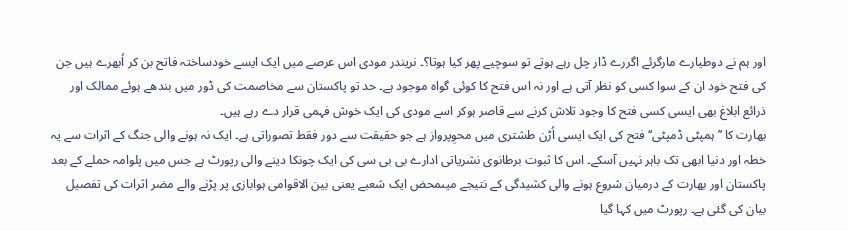اور ہم نے دوطیارے مارگرئے اگررے ڈار چل رہے ہوتے تو سوچیے پھر کیا ہوتا؟۔ نریندر مودی اس عرصے میں ایک ایسے خودساختہ فاتح بن کر اُبھرے ہیں جن کی فتح خود ان کے سوا کسی کو نظر آتی ہے اور نہ اس فتح کا کوئی گواہ موجود ہے۔ حد تو پاکستان سے مخاصمت کی ڈور میں بندھے ہوئے ممالک اور ذرائع ابلاغ بھی ایسی کسی فتح کا وجود تلاش کرنے سے قاصر ہوکر اسے مودی کی ایک خوش فہمی قرار دے رہے ہیں۔
بھارت کا ’’ہمپٹی ڈمپٹی‘‘ فتح کی ایک ایسی اُڑن طشتری میں محوِپرواز ہے جو حقیقت سے دور فقط تصوراتی ہے۔ ایک نہ ہونے والی جنگ کے اثرات سے یہ خطہ اور دنیا ابھی تک باہر نہیں آسکے۔ اس کا ثبوت برطانوی نشریاتی ادارے بی بی سی کی ایک چونکا دینے والی رپورٹ ہے جس میں پلوامہ حملے کے بعد پاکستان اور بھارت کے درمیان شروع ہونے والی کشیدگی کے نتیجے میںمحض ایک شعبے یعنی بین الاقوامی ہوابازی پر پڑنے والے مضر اثرات کی تفصیل بیان کی گئی ہے۔ رپورٹ میں کہا گیا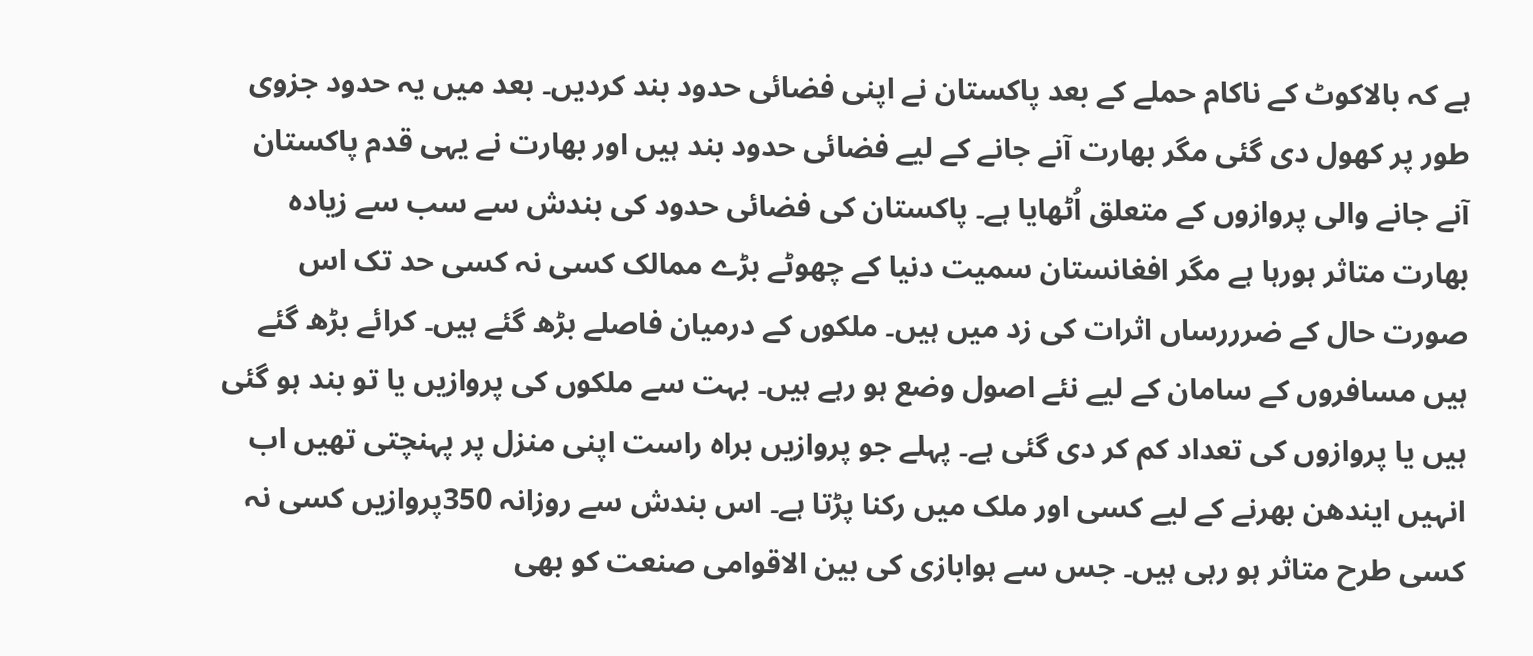ہے کہ بالاکوٹ کے ناکام حملے کے بعد پاکستان نے اپنی فضائی حدود بند کردیں۔ بعد میں یہ حدود جزوی طور پر کھول دی گئی مگر بھارت آنے جانے کے لیے فضائی حدود بند ہیں اور بھارت نے یہی قدم پاکستان آنے جانے والی پروازوں کے متعلق اُٹھایا ہے۔ پاکستان کی فضائی حدود کی بندش سے سب سے زیادہ بھارت متاثر ہورہا ہے مگر افغانستان سمیت دنیا کے چھوٹے بڑے ممالک کسی نہ کسی حد تک اس صورت حال کے ضرررساں اثرات کی زد میں ہیں۔ ملکوں کے درمیان فاصلے بڑھ گئے ہیں۔ کرائے بڑھ گئے ہیں مسافروں کے سامان کے لیے نئے اصول وضع ہو رہے ہیں۔ بہت سے ملکوں کی پروازیں یا تو بند ہو گئی ہیں یا پروازوں کی تعداد کم کر دی گئی ہے۔ پہلے جو پروازیں براہ راست اپنی منزل پر پہنچتی تھیں اب انہیں ایندھن بھرنے کے لیے کسی اور ملک میں رکنا پڑتا ہے۔ اس بندش سے روزانہ 350پروازیں کسی نہ کسی طرح متاثر ہو رہی ہیں۔ جس سے ہوابازی کی بین الاقوامی صنعت کو بھی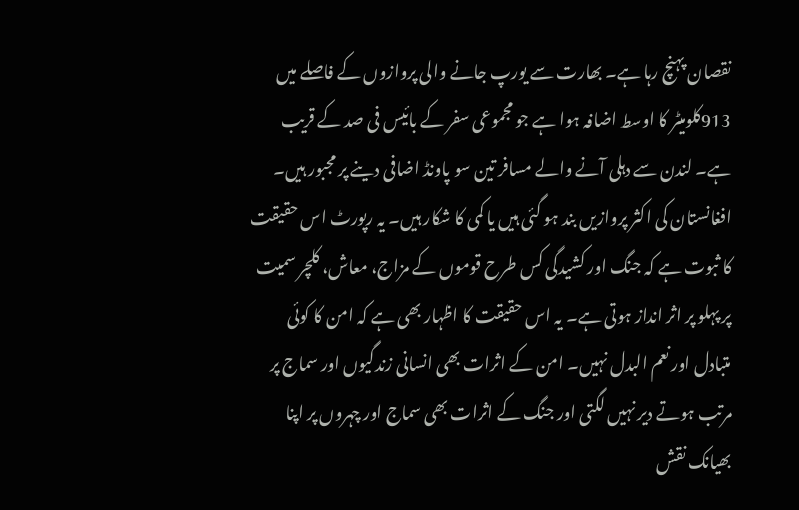نقصان پہنچ رہا ہے۔ بھارت سے یورپ جانے والی پروازوں کے فاصلے میں 913کلومیٹر کا اوسط اضافہ ہوا ہے جو مجموعی سفر کے بائیس فی صد کے قریب ہے۔ لندن سے دہلی آنے والے مسافر تین سو پاونڈ اضافی دینے پر مجبور ہیں۔ افغانستان کی اکثر پروازیں بند ہو گئی ہیں یا کمی کا شکار ہیں۔ یہ رپورٹ اس حقیقت کا ثبوت ہے کہ جنگ اور کشیدگی کس طرح قوموں کے مزاج، معاش، کلچر سمیت پر پہلو پر اثر انداز ہوتی ہے۔ یہ اس حقیقت کا اظہار بھی ہے کہ امن کا کوئی متبادل اور نعم البدل نہیں۔ امن کے اثرات بھی انسانی زندگیوں اور سماج پر مرتب ہوتے دیر نہیں لگتی اور جنگ کے اثرات بھی سماج اور چہروں پر اپنا بھیانک نقش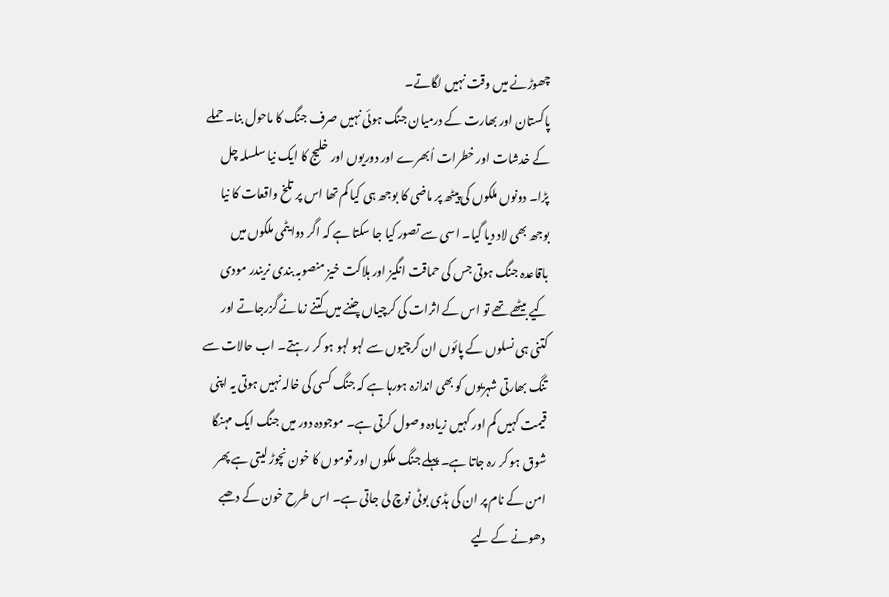چھوڑنے میں وقت نہیں لگاتے۔
پاکستان اور بھارت کے درمیان جنگ ہوئی نہیں صرف جنگ کا ماحول بنا۔ حملے کے خدشات اور خطرات اُبھرے اور دوریوں اور خلیج کا ایک نیا سلسلہ چل پڑا۔ دونوں ملکوں کی پیٹھ پر ماضی کا بوجھ ہی کیا کم تھا اس پر تلخ واقعات کا نیا بوجھ بھی لاد دیا گیا۔ اسی سے تصور کیا جا سکتا ہے کہ اگر دوایٹمی ملکوں میں باقاعدہ جنگ ہوتی جس کی حماقت انگیز اور ہلاکت خیز منصوبہ بندی نریندر مودی کیے بیٹھے تھے تو اس کے اثرات کی کرچیاں چننے میں کتنے زمانے گزرجاتے اور کتنی ہی نسلوں کے پائوں ان کرچیوں سے لہو لہو ہو کر رہتے۔ اب حالات سے تنگ بھارتی شہریوں کو بھی اندازہ ہورہا ہے کہ جنگ کسی کی خالہ نہیں ہوتی یہ اپنی قیمت کہیں کم اور کہیں زیادہ وصول کرتی ہے۔ موجودہ دور میں جنگ ایک مہنگا شوق ہو کر رہ جاتا ہے۔ پہلے جنگ ملکوں اور قوموں کا خون نچوڑ لیتی ہے پھر امن کے نام پر ان کی ہڈی بوٹی نوچ لی جاتی ہے۔ اس طرح خون کے دھبے دھونے کے لیے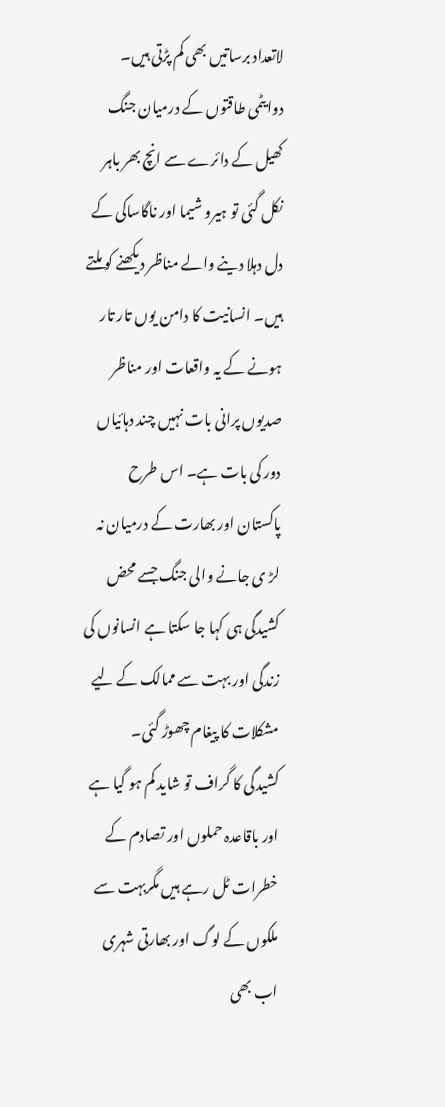لاتعداد برساتیں بھی کم پڑتی ہیں۔ دوایٹمی طاقتوں کے درمیان جنگ کھیل کے دائرے سے انچ بھر باہر نکل گئی تو ہیرو شیما اور ناگاساکی کے دل دہلا دینے والے مناظر دیکھنے کو ملتے ہیں۔ انسانیت کا دامن یوں تار تار ہونے کے یہ واقعات اور مناظر صدیوں پرانی بات نہیں چند دہائیاں دور کی بات ہے۔ اس طرح پاکستان اور بھارت کے درمیان نہ لڑ ی جانے والی جنگ جسے محض کشیدگی ہی کہا جا سکتا ہے انسانوں کی زندگی اور بہت سے ممالک کے لیے مشکلات کا پیغام چھوڑ گئی۔
کشیدگی کا گراف تو شاید کم ہو گیا ہے اور باقاعدہ حملوں اور تصادم کے خطرات ٹل رہے ہیں مگربہت سے ملکوں کے لوگ اور بھارتی شہری اب بھی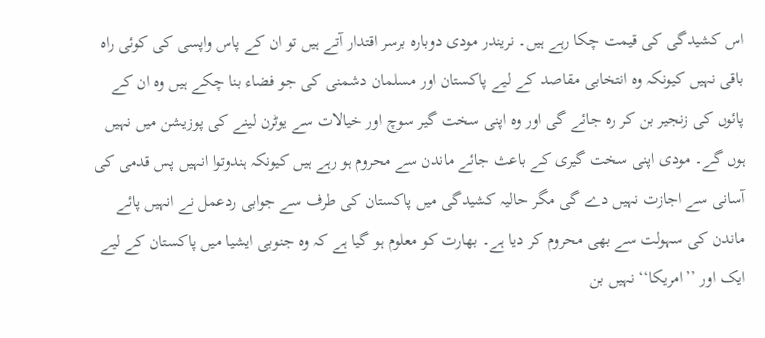اس کشیدگی کی قیمت چکا رہے ہیں۔ نریندر مودی دوبارہ برسر اقتدار آتے ہیں تو ان کے پاس واپسی کی کوئی راہ باقی نہیں کیونکہ وہ انتخابی مقاصد کے لیے پاکستان اور مسلمان دشمنی کی جو فضاء بنا چکے ہیں وہ ان کے پائوں کی زنجیر بن کر رہ جائے گی اور وہ اپنی سخت گیر سوچ اور خیالات سے یوٹرن لینے کی پوزیشن میں نہیں ہوں گے۔ مودی اپنی سخت گیری کے باعث جائے ماندن سے محروم ہو رہے ہیں کیونکہ ہندوتوا انہیں پس قدمی کی آسانی سے اجازت نہیں دے گی مگر حالیہ کشیدگی میں پاکستان کی طرف سے جوابی ردعمل نے انہیں پائے ماندن کی سہولت سے بھی محروم کر دیا ہے۔ بھارت کو معلوم ہو گیا ہے کہ وہ جنوبی ایشیا میں پاکستان کے لیے ایک اور ’’امریکا‘‘ نہیں بن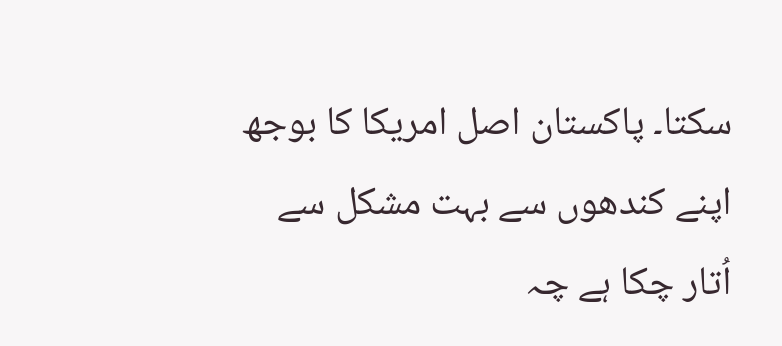سکتا۔ پاکستان اصل امریکا کا بوجھ اپنے کندھوں سے بہت مشکل سے اُتار چکا ہے چہ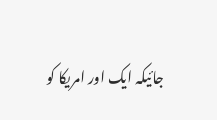جائیکہ ایک اور امریکا کو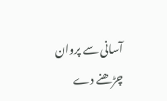آسانی سے پروان چڑھنے دے